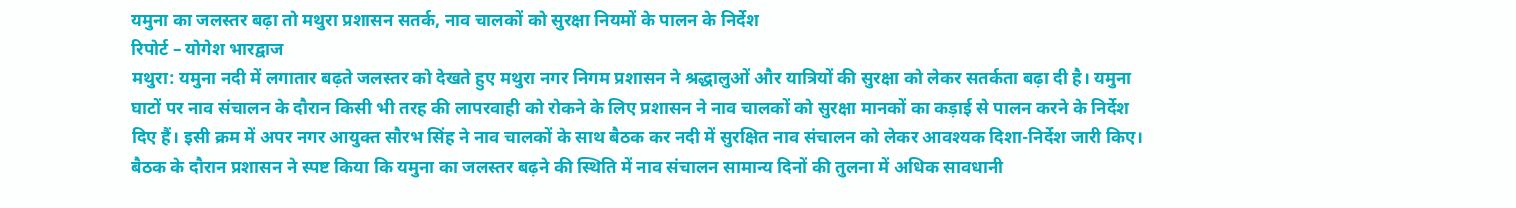यमुना का जलस्तर बढ़ा तो मथुरा प्रशासन सतर्क, नाव चालकों को सुरक्षा नियमों के पालन के निर्देश
रिपोर्ट – योगेश भारद्वाज
मथुरा: यमुना नदी में लगातार बढ़ते जलस्तर को देखते हुए मथुरा नगर निगम प्रशासन ने श्रद्धालुओं और यात्रियों की सुरक्षा को लेकर सतर्कता बढ़ा दी है। यमुना घाटों पर नाव संचालन के दौरान किसी भी तरह की लापरवाही को रोकने के लिए प्रशासन ने नाव चालकों को सुरक्षा मानकों का कड़ाई से पालन करने के निर्देश दिए हैं। इसी क्रम में अपर नगर आयुक्त सौरभ सिंह ने नाव चालकों के साथ बैठक कर नदी में सुरक्षित नाव संचालन को लेकर आवश्यक दिशा-निर्देश जारी किए।
बैठक के दौरान प्रशासन ने स्पष्ट किया कि यमुना का जलस्तर बढ़ने की स्थिति में नाव संचालन सामान्य दिनों की तुलना में अधिक सावधानी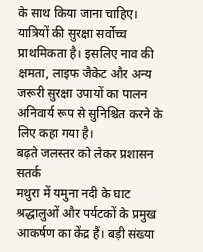के साथ किया जाना चाहिए। यात्रियों की सुरक्षा सर्वोच्च प्राथमिकता है। इसलिए नाव की क्षमता, लाइफ जैकेट और अन्य जरूरी सुरक्षा उपायों का पालन अनिवार्य रूप से सुनिश्चित करने के लिए कहा गया है।
बढ़ते जलस्तर को लेकर प्रशासन सतर्क
मथुरा में यमुना नदी के घाट श्रद्धालुओं और पर्यटकों के प्रमुख आकर्षण का केंद्र हैं। बड़ी संख्या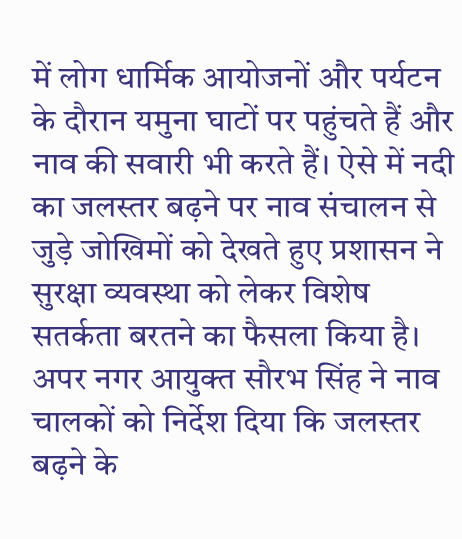में लोग धार्मिक आयोजनों और पर्यटन के दौरान यमुना घाटों पर पहुंचते हैं और नाव की सवारी भी करते हैं। ऐसे में नदी का जलस्तर बढ़ने पर नाव संचालन से जुड़े जोखिमों को देखते हुए प्रशासन ने सुरक्षा व्यवस्था को लेकर विशेष सतर्कता बरतने का फैसला किया है।
अपर नगर आयुक्त सौरभ सिंह ने नाव चालकों को निर्देश दिया कि जलस्तर बढ़ने के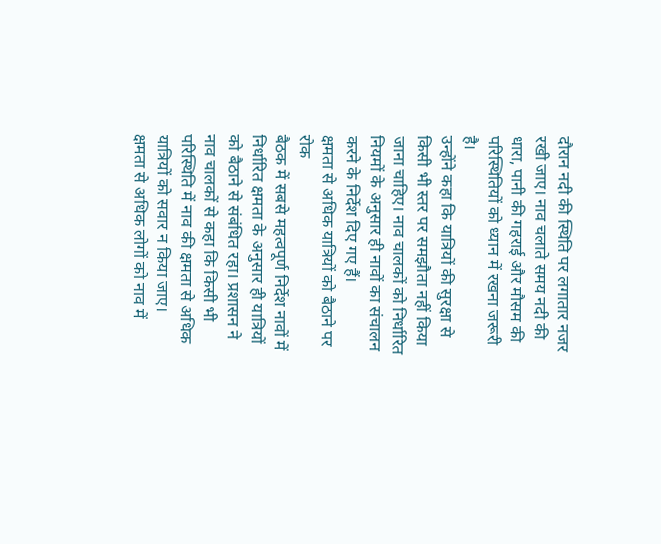दौरान नदी की स्थिति पर लगातार नजर रखी जाए। नाव चलाते समय नदी की धारा, पानी की गहराई और मौसम की परिस्थितियों को ध्यान में रखना जरूरी है।
उन्होंने कहा कि यात्रियों की सुरक्षा से किसी भी स्तर पर समझौता नहीं किया जाना चाहिए। नाव चालकों को निर्धारित नियमों के अनुसार ही नावों का संचालन करने के निर्देश दिए गए हैं।
क्षमता से अधिक यात्रियों को बैठाने पर रोक
बैठक में सबसे महत्वपूर्ण निर्देश नावों में निर्धारित क्षमता के अनुसार ही यात्रियों को बैठाने से संबंधित रहा। प्रशासन ने नाव चालकों से कहा कि किसी भी परिस्थिति में नाव की क्षमता से अधिक यात्रियों को सवार न किया जाए।
क्षमता से अधिक लोगों को नाव में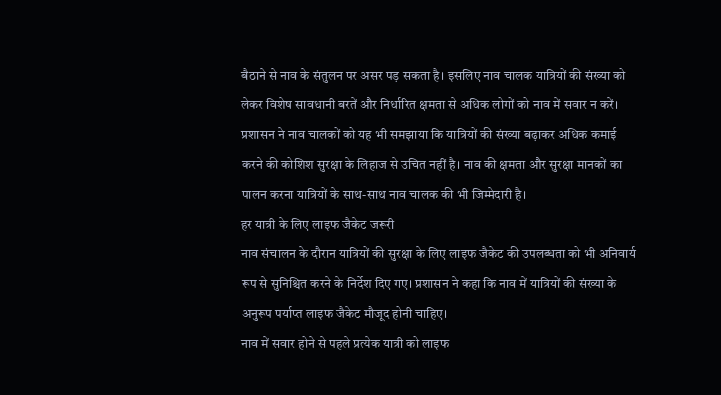बैठाने से नाव के संतुलन पर असर पड़ सकता है। इसलिए नाव चालक यात्रियों की संख्या को लेकर विशेष सावधानी बरतें और निर्धारित क्षमता से अधिक लोगों को नाव में सवार न करें।
प्रशासन ने नाव चालकों को यह भी समझाया कि यात्रियों की संख्या बढ़ाकर अधिक कमाई करने की कोशिश सुरक्षा के लिहाज से उचित नहीं है। नाव की क्षमता और सुरक्षा मानकों का पालन करना यात्रियों के साथ-साथ नाव चालक की भी जिम्मेदारी है।
हर यात्री के लिए लाइफ जैकेट जरूरी
नाव संचालन के दौरान यात्रियों की सुरक्षा के लिए लाइफ जैकेट की उपलब्धता को भी अनिवार्य रूप से सुनिश्चित करने के निर्देश दिए गए। प्रशासन ने कहा कि नाव में यात्रियों की संख्या के अनुरूप पर्याप्त लाइफ जैकेट मौजूद होनी चाहिए।
नाव में सवार होने से पहले प्रत्येक यात्री को लाइफ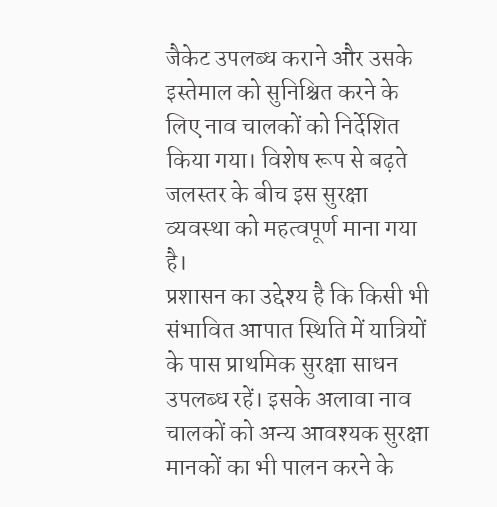जैकेट उपलब्ध कराने और उसके इस्तेमाल को सुनिश्चित करने के लिए नाव चालकों को निर्देशित किया गया। विशेष रूप से बढ़ते जलस्तर के बीच इस सुरक्षा व्यवस्था को महत्वपूर्ण माना गया है।
प्रशासन का उद्देश्य है कि किसी भी संभावित आपात स्थिति में यात्रियों के पास प्राथमिक सुरक्षा साधन उपलब्ध रहें। इसके अलावा नाव चालकों को अन्य आवश्यक सुरक्षा मानकों का भी पालन करने के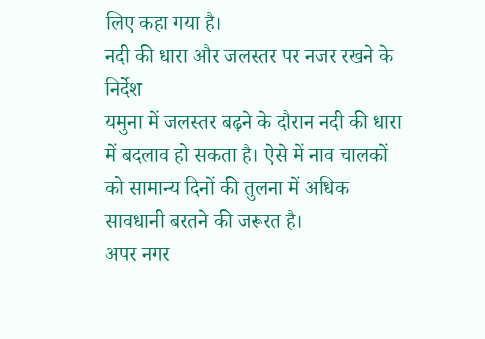लिए कहा गया है।
नदी की धारा और जलस्तर पर नजर रखने के निर्देश
यमुना में जलस्तर बढ़ने के दौरान नदी की धारा में बदलाव हो सकता है। ऐसे में नाव चालकों को सामान्य दिनों की तुलना में अधिक सावधानी बरतने की जरूरत है।
अपर नगर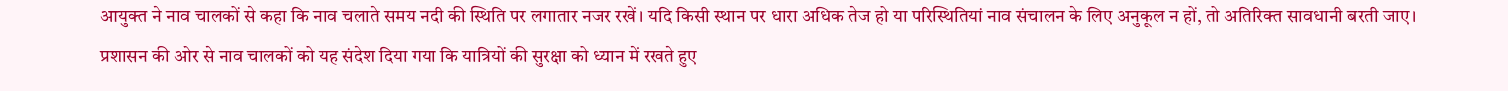आयुक्त ने नाव चालकों से कहा कि नाव चलाते समय नदी की स्थिति पर लगातार नजर रखें। यदि किसी स्थान पर धारा अधिक तेज हो या परिस्थितियां नाव संचालन के लिए अनुकूल न हों, तो अतिरिक्त सावधानी बरती जाए।
प्रशासन की ओर से नाव चालकों को यह संदेश दिया गया कि यात्रियों की सुरक्षा को ध्यान में रखते हुए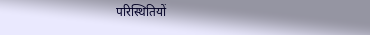परिस्थितियों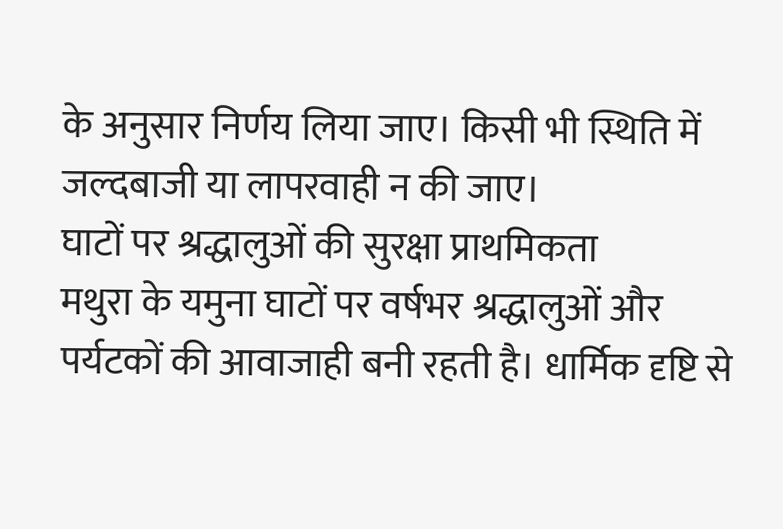के अनुसार निर्णय लिया जाए। किसी भी स्थिति में जल्दबाजी या लापरवाही न की जाए।
घाटों पर श्रद्धालुओं की सुरक्षा प्राथमिकता
मथुरा के यमुना घाटों पर वर्षभर श्रद्धालुओं और पर्यटकों की आवाजाही बनी रहती है। धार्मिक दृष्टि से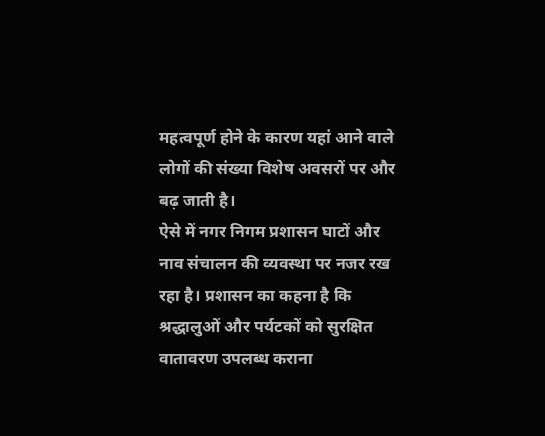महत्वपूर्ण होने के कारण यहां आने वाले लोगों की संख्या विशेष अवसरों पर और बढ़ जाती है।
ऐसे में नगर निगम प्रशासन घाटों और नाव संचालन की व्यवस्था पर नजर रख रहा है। प्रशासन का कहना है कि श्रद्धालुओं और पर्यटकों को सुरक्षित वातावरण उपलब्ध कराना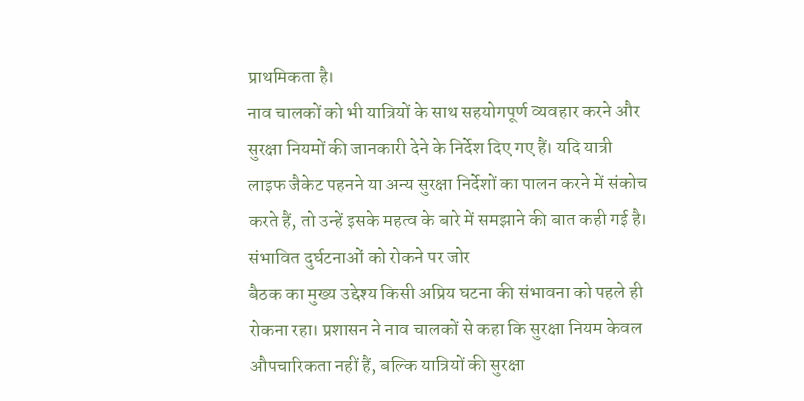प्राथमिकता है।
नाव चालकों को भी यात्रियों के साथ सहयोगपूर्ण व्यवहार करने और सुरक्षा नियमों की जानकारी देने के निर्देश दिए गए हैं। यदि यात्री लाइफ जैकेट पहनने या अन्य सुरक्षा निर्देशों का पालन करने में संकोच करते हैं, तो उन्हें इसके महत्व के बारे में समझाने की बात कही गई है।
संभावित दुर्घटनाओं को रोकने पर जोर
बैठक का मुख्य उद्देश्य किसी अप्रिय घटना की संभावना को पहले ही रोकना रहा। प्रशासन ने नाव चालकों से कहा कि सुरक्षा नियम केवल औपचारिकता नहीं हैं, बल्कि यात्रियों की सुरक्षा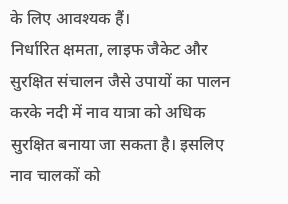के लिए आवश्यक हैं।
निर्धारित क्षमता, लाइफ जैकेट और सुरक्षित संचालन जैसे उपायों का पालन करके नदी में नाव यात्रा को अधिक सुरक्षित बनाया जा सकता है। इसलिए नाव चालकों को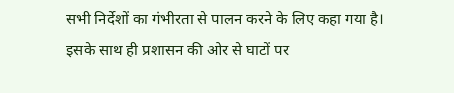सभी निर्देशों का गंभीरता से पालन करने के लिए कहा गया है।
इसके साथ ही प्रशासन की ओर से घाटों पर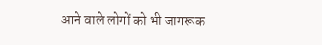आने वाले लोगों को भी जागरूक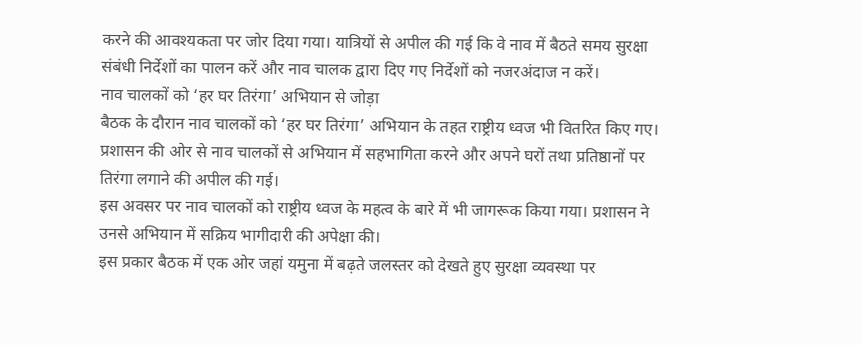करने की आवश्यकता पर जोर दिया गया। यात्रियों से अपील की गई कि वे नाव में बैठते समय सुरक्षा संबंधी निर्देशों का पालन करें और नाव चालक द्वारा दिए गए निर्देशों को नजरअंदाज न करें।
नाव चालकों को ‘हर घर तिरंगा’ अभियान से जोड़ा
बैठक के दौरान नाव चालकों को ‘हर घर तिरंगा’ अभियान के तहत राष्ट्रीय ध्वज भी वितरित किए गए। प्रशासन की ओर से नाव चालकों से अभियान में सहभागिता करने और अपने घरों तथा प्रतिष्ठानों पर तिरंगा लगाने की अपील की गई।
इस अवसर पर नाव चालकों को राष्ट्रीय ध्वज के महत्व के बारे में भी जागरूक किया गया। प्रशासन ने उनसे अभियान में सक्रिय भागीदारी की अपेक्षा की।
इस प्रकार बैठक में एक ओर जहां यमुना में बढ़ते जलस्तर को देखते हुए सुरक्षा व्यवस्था पर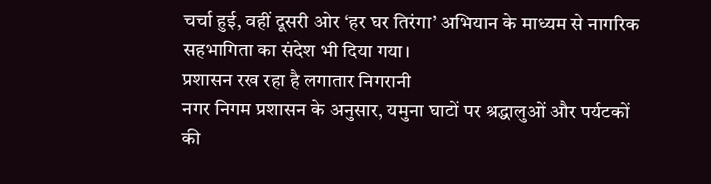चर्चा हुई, वहीं दूसरी ओर ‘हर घर तिरंगा’ अभियान के माध्यम से नागरिक सहभागिता का संदेश भी दिया गया।
प्रशासन रख रहा है लगातार निगरानी
नगर निगम प्रशासन के अनुसार, यमुना घाटों पर श्रद्धालुओं और पर्यटकों की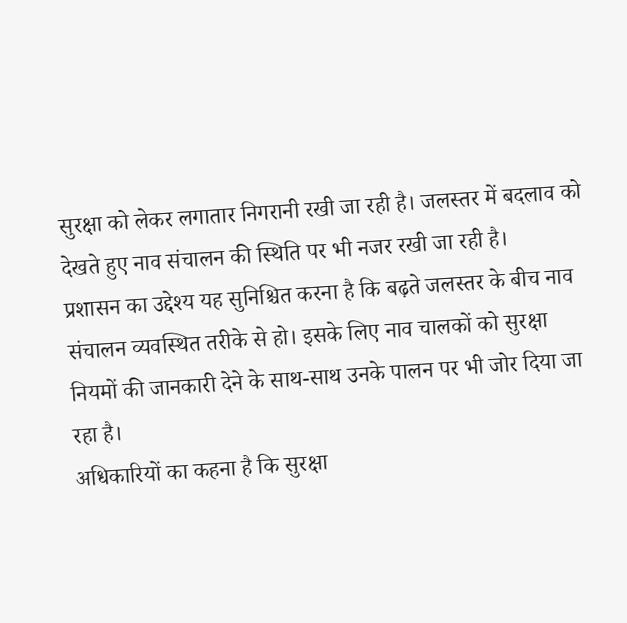सुरक्षा को लेकर लगातार निगरानी रखी जा रही है। जलस्तर में बदलाव को देखते हुए नाव संचालन की स्थिति पर भी नजर रखी जा रही है।
प्रशासन का उद्देश्य यह सुनिश्चित करना है कि बढ़ते जलस्तर के बीच नाव संचालन व्यवस्थित तरीके से हो। इसके लिए नाव चालकों को सुरक्षा नियमों की जानकारी देने के साथ-साथ उनके पालन पर भी जोर दिया जा रहा है।
अधिकारियों का कहना है कि सुरक्षा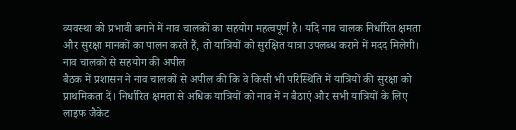व्यवस्था को प्रभावी बनाने में नाव चालकों का सहयोग महत्वपूर्ण है। यदि नाव चालक निर्धारित क्षमता और सुरक्षा मानकों का पालन करते हैं, तो यात्रियों को सुरक्षित यात्रा उपलब्ध कराने में मदद मिलेगी।
नाव चालकों से सहयोग की अपील
बैठक में प्रशासन ने नाव चालकों से अपील की कि वे किसी भी परिस्थिति में यात्रियों की सुरक्षा को प्राथमिकता दें। निर्धारित क्षमता से अधिक यात्रियों को नाव में न बैठाएं और सभी यात्रियों के लिए लाइफ जैकेट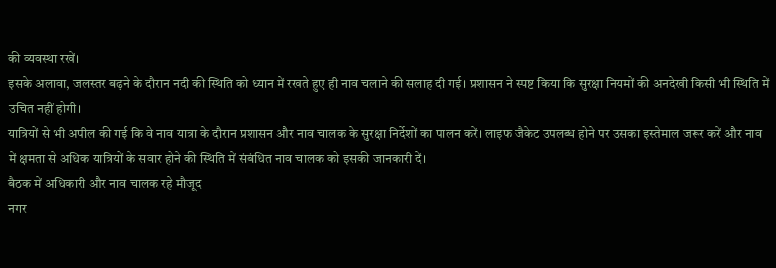की व्यवस्था रखें।
इसके अलावा, जलस्तर बढ़ने के दौरान नदी की स्थिति को ध्यान में रखते हुए ही नाव चलाने की सलाह दी गई। प्रशासन ने स्पष्ट किया कि सुरक्षा नियमों की अनदेखी किसी भी स्थिति में उचित नहीं होगी।
यात्रियों से भी अपील की गई कि वे नाव यात्रा के दौरान प्रशासन और नाव चालक के सुरक्षा निर्देशों का पालन करें। लाइफ जैकेट उपलब्ध होने पर उसका इस्तेमाल जरूर करें और नाव में क्षमता से अधिक यात्रियों के सवार होने की स्थिति में संबंधित नाव चालक को इसकी जानकारी दें।
बैठक में अधिकारी और नाव चालक रहे मौजूद
नगर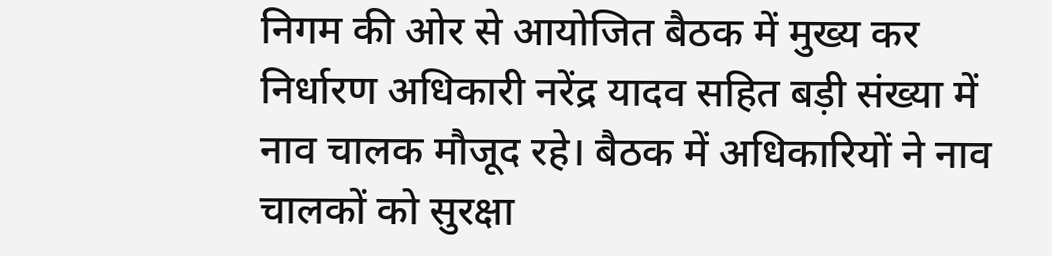निगम की ओर से आयोजित बैठक में मुख्य कर निर्धारण अधिकारी नरेंद्र यादव सहित बड़ी संख्या में नाव चालक मौजूद रहे। बैठक में अधिकारियों ने नाव चालकों को सुरक्षा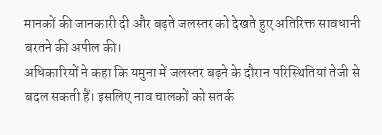मानकों की जानकारी दी और बढ़ते जलस्तर को देखते हुए अतिरिक्त सावधानी बरतने की अपील की।
अधिकारियों ने कहा कि यमुना में जलस्तर बढ़ने के दौरान परिस्थितियां तेजी से बदल सकती हैं। इसलिए नाव चालकों को सतर्क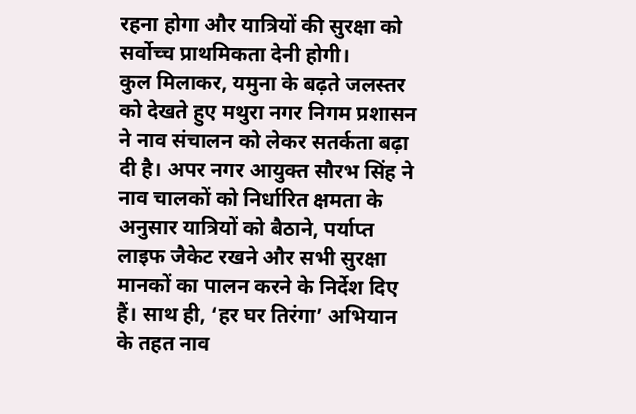रहना होगा और यात्रियों की सुरक्षा को सर्वोच्च प्राथमिकता देनी होगी।
कुल मिलाकर, यमुना के बढ़ते जलस्तर को देखते हुए मथुरा नगर निगम प्रशासन ने नाव संचालन को लेकर सतर्कता बढ़ा दी है। अपर नगर आयुक्त सौरभ सिंह ने नाव चालकों को निर्धारित क्षमता के अनुसार यात्रियों को बैठाने, पर्याप्त लाइफ जैकेट रखने और सभी सुरक्षा मानकों का पालन करने के निर्देश दिए हैं। साथ ही, ‘हर घर तिरंगा’ अभियान के तहत नाव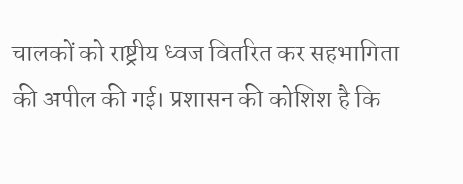चालकों को राष्ट्रीय ध्वज वितरित कर सहभागिता की अपील की गई। प्रशासन की कोशिश है कि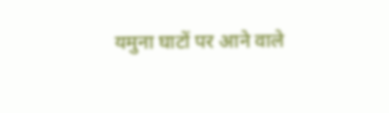यमुना घाटों पर आने वाले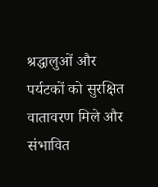श्रद्धालुओं और पर्यटकों को सुरक्षित वातावरण मिले और संभावित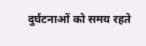दुर्घटनाओं को समय रहते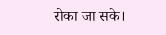रोका जा सके।